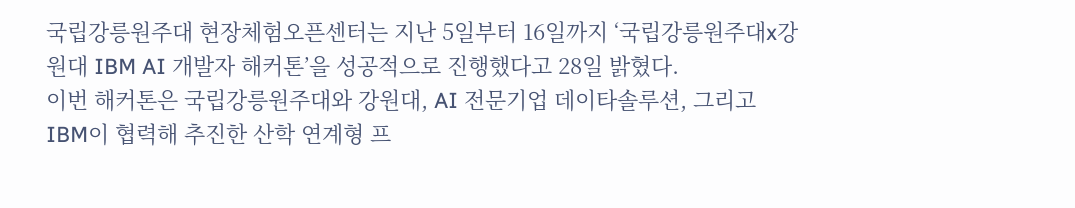국립강릉원주대 현장체험오픈센터는 지난 5일부터 16일까지 ‘국립강릉원주대x강원대 IBM AI 개발자 해커톤’을 성공적으로 진행했다고 28일 밝혔다.
이번 해커톤은 국립강릉원주대와 강원대, AI 전문기업 데이타솔루션, 그리고 IBM이 협력해 추진한 산학 연계형 프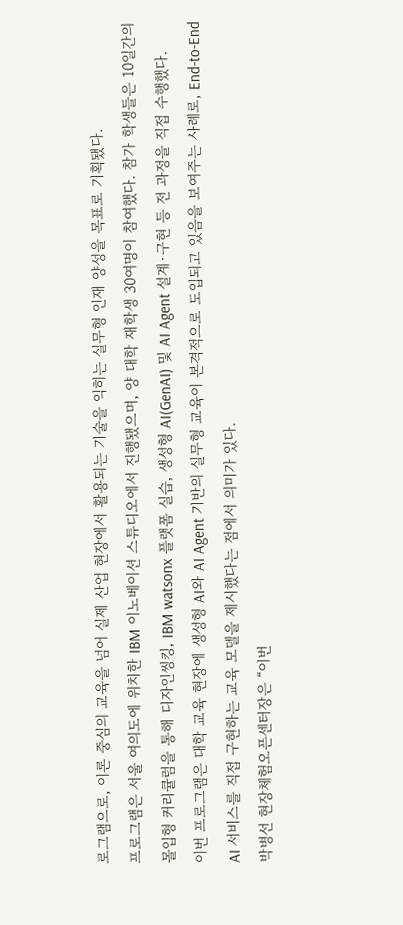로그램으로, 이론 중심의 교육을 넘어 실제 산업 현장에서 활용되는 기술을 익히는 실무형 인재 양성을 목표로 기획됐다.
프로그램은 서울 여의도에 위치한 IBM 이노베이션 스튜디오에서 진행됐으며, 양 대학 재학생 30여명이 참여했다. 참가 학생들은 10일간의 몰입형 커리큘럼을 통해 디자인씽킹, IBM watsonx 플랫폼 실습, 생성형 AI(GenAI) 및 AI Agent 설계·구현 등 전 과정을 직접 수행했다.
이번 프로그램은 대학 교육 현장에 생성형 AI와 AI Agent 기반의 실무형 교육이 본격적으로 도입되고 있음을 보여주는 사례로, End-to-End AI 서비스를 직접 구현하는 교육 모델을 제시했다는 점에서 의미가 있다.
박병선 현장체험오픈센터장은 “이번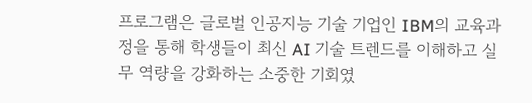프로그램은 글로벌 인공지능 기술 기업인 IBM의 교육과정을 통해 학생들이 최신 AI 기술 트렌드를 이해하고 실무 역량을 강화하는 소중한 기회였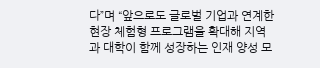다”며 “앞으로도 글로벌 기업과 연계한 현장 체험형 프로그램을 확대해 지역과 대학이 함께 성장하는 인재 양성 모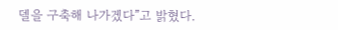델을 구축해 나가겠다”고 밝혔다.